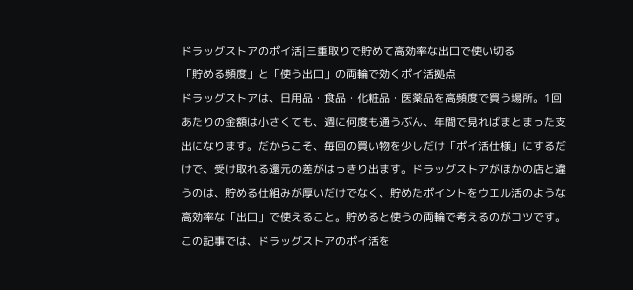ドラッグストアのポイ活|三重取りで貯めて高効率な出口で使い切る
「貯める頻度」と「使う出口」の両輪で効くポイ活拠点
ドラッグストアは、日用品・食品・化粧品・医薬品を高頻度で買う場所。1回あたりの金額は小さくても、週に何度も通うぶん、年間で見ればまとまった支出になります。だからこそ、毎回の買い物を少しだけ「ポイ活仕様」にするだけで、受け取れる還元の差がはっきり出ます。ドラッグストアがほかの店と違うのは、貯める仕組みが厚いだけでなく、貯めたポイントをウエル活のような高効率な「出口」で使えること。貯めると使うの両輪で考えるのがコツです。
この記事では、ドラッグストアのポイ活を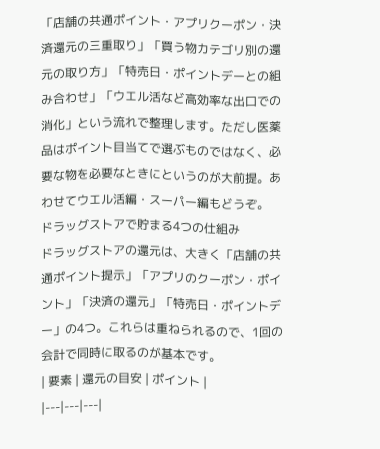「店舗の共通ポイント・アプリクーポン・決済還元の三重取り」「買う物カテゴリ別の還元の取り方」「特売日・ポイントデーとの組み合わせ」「ウエル活など高効率な出口での消化」という流れで整理します。ただし医薬品はポイント目当てで選ぶものではなく、必要な物を必要なときにというのが大前提。あわせてウエル活編・スーパー編もどうぞ。
ドラッグストアで貯まる4つの仕組み
ドラッグストアの還元は、大きく「店舗の共通ポイント提示」「アプリのクーポン・ポイント」「決済の還元」「特売日・ポイントデー」の4つ。これらは重ねられるので、1回の会計で同時に取るのが基本です。
| 要素 | 還元の目安 | ポイント |
|---|---|---|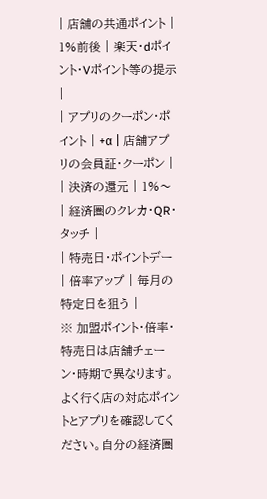| 店舗の共通ポイント | 1%前後 | 楽天・dポイント・Vポイント等の提示 |
| アプリのクーポン・ポイント | +α | 店舗アプリの会員証・クーポン |
| 決済の還元 | 1%〜 | 経済圏のクレカ・QR・タッチ |
| 特売日・ポイントデー | 倍率アップ | 毎月の特定日を狙う |
※ 加盟ポイント・倍率・特売日は店舗チェーン・時期で異なります。よく行く店の対応ポイントとアプリを確認してください。自分の経済圏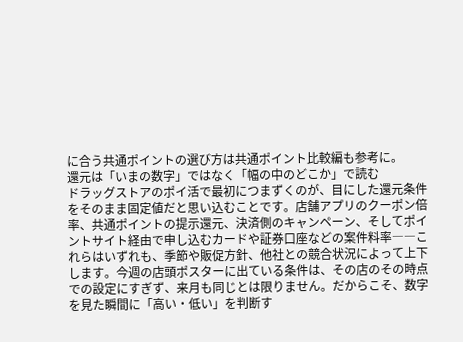に合う共通ポイントの選び方は共通ポイント比較編も参考に。
還元は「いまの数字」ではなく「幅の中のどこか」で読む
ドラッグストアのポイ活で最初につまずくのが、目にした還元条件をそのまま固定値だと思い込むことです。店舗アプリのクーポン倍率、共通ポイントの提示還元、決済側のキャンペーン、そしてポイントサイト経由で申し込むカードや証券口座などの案件料率――これらはいずれも、季節や販促方針、他社との競合状況によって上下します。今週の店頭ポスターに出ている条件は、その店のその時点での設定にすぎず、来月も同じとは限りません。だからこそ、数字を見た瞬間に「高い・低い」を判断す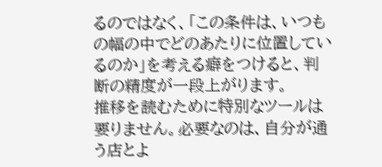るのではなく、「この条件は、いつもの幅の中でどのあたりに位置しているのか」を考える癖をつけると、判断の精度が一段上がります。
推移を読むために特別なツールは要りません。必要なのは、自分が通う店とよ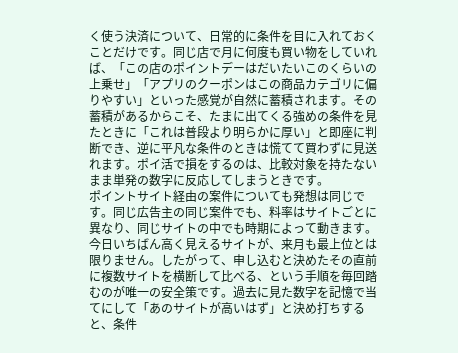く使う決済について、日常的に条件を目に入れておくことだけです。同じ店で月に何度も買い物をしていれば、「この店のポイントデーはだいたいこのくらいの上乗せ」「アプリのクーポンはこの商品カテゴリに偏りやすい」といった感覚が自然に蓄積されます。その蓄積があるからこそ、たまに出てくる強めの条件を見たときに「これは普段より明らかに厚い」と即座に判断でき、逆に平凡な条件のときは慌てて買わずに見送れます。ポイ活で損をするのは、比較対象を持たないまま単発の数字に反応してしまうときです。
ポイントサイト経由の案件についても発想は同じです。同じ広告主の同じ案件でも、料率はサイトごとに異なり、同じサイトの中でも時期によって動きます。今日いちばん高く見えるサイトが、来月も最上位とは限りません。したがって、申し込むと決めたその直前に複数サイトを横断して比べる、という手順を毎回踏むのが唯一の安全策です。過去に見た数字を記憶で当てにして「あのサイトが高いはず」と決め打ちすると、条件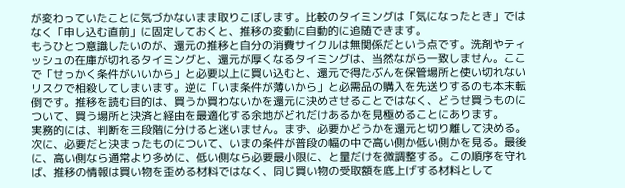が変わっていたことに気づかないまま取りこぼします。比較のタイミングは「気になったとき」ではなく「申し込む直前」に固定しておくと、推移の変動に自動的に追随できます。
もうひとつ意識したいのが、還元の推移と自分の消費サイクルは無関係だという点です。洗剤やティッシュの在庫が切れるタイミングと、還元が厚くなるタイミングは、当然ながら一致しません。ここで「せっかく条件がいいから」と必要以上に買い込むと、還元で得たぶんを保管場所と使い切れないリスクで相殺してしまいます。逆に「いま条件が薄いから」と必需品の購入を先送りするのも本末転倒です。推移を読む目的は、買うか買わないかを還元に決めさせることではなく、どうせ買うものについて、買う場所と決済と経由を最適化する余地がどれだけあるかを見極めることにあります。
実務的には、判断を三段階に分けると迷いません。まず、必要かどうかを還元と切り離して決める。次に、必要だと決まったものについて、いまの条件が普段の幅の中で高い側か低い側かを見る。最後に、高い側なら通常より多めに、低い側なら必要最小限に、と量だけを微調整する。この順序を守れば、推移の情報は買い物を歪める材料ではなく、同じ買い物の受取額を底上げする材料として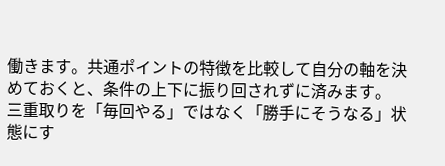働きます。共通ポイントの特徴を比較して自分の軸を決めておくと、条件の上下に振り回されずに済みます。
三重取りを「毎回やる」ではなく「勝手にそうなる」状態にす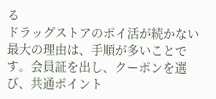る
ドラッグストアのポイ活が続かない最大の理由は、手順が多いことです。会員証を出し、クーポンを選び、共通ポイント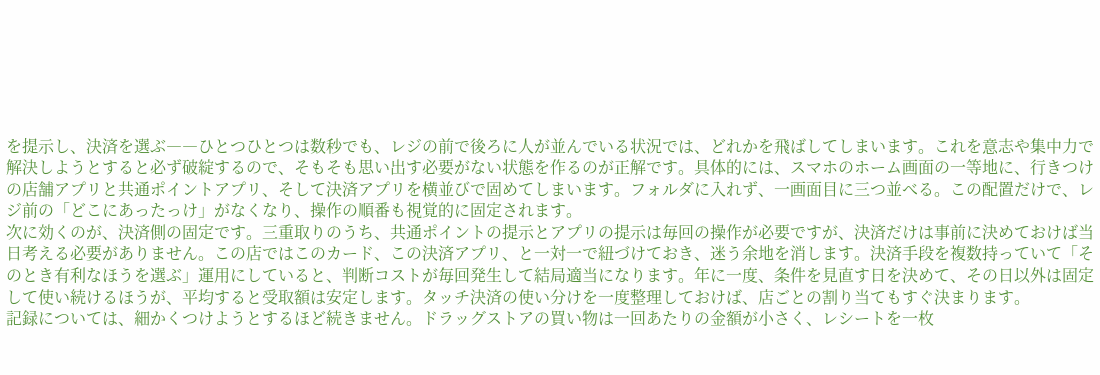を提示し、決済を選ぶ――ひとつひとつは数秒でも、レジの前で後ろに人が並んでいる状況では、どれかを飛ばしてしまいます。これを意志や集中力で解決しようとすると必ず破綻するので、そもそも思い出す必要がない状態を作るのが正解です。具体的には、スマホのホーム画面の一等地に、行きつけの店舗アプリと共通ポイントアプリ、そして決済アプリを横並びで固めてしまいます。フォルダに入れず、一画面目に三つ並べる。この配置だけで、レジ前の「どこにあったっけ」がなくなり、操作の順番も視覚的に固定されます。
次に効くのが、決済側の固定です。三重取りのうち、共通ポイントの提示とアプリの提示は毎回の操作が必要ですが、決済だけは事前に決めておけば当日考える必要がありません。この店ではこのカード、この決済アプリ、と一対一で紐づけておき、迷う余地を消します。決済手段を複数持っていて「そのとき有利なほうを選ぶ」運用にしていると、判断コストが毎回発生して結局適当になります。年に一度、条件を見直す日を決めて、その日以外は固定して使い続けるほうが、平均すると受取額は安定します。タッチ決済の使い分けを一度整理しておけば、店ごとの割り当てもすぐ決まります。
記録については、細かくつけようとするほど続きません。ドラッグストアの買い物は一回あたりの金額が小さく、レシートを一枚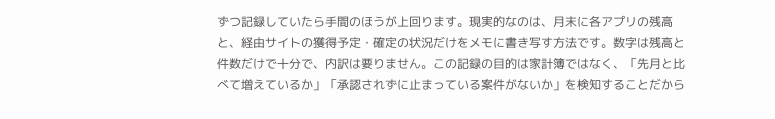ずつ記録していたら手間のほうが上回ります。現実的なのは、月末に各アプリの残高と、経由サイトの獲得予定・確定の状況だけをメモに書き写す方法です。数字は残高と件数だけで十分で、内訳は要りません。この記録の目的は家計簿ではなく、「先月と比べて増えているか」「承認されずに止まっている案件がないか」を検知することだから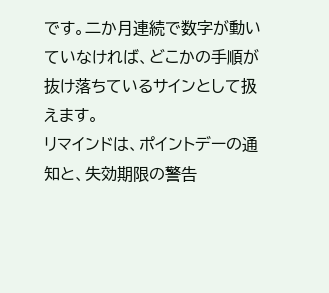です。二か月連続で数字が動いていなければ、どこかの手順が抜け落ちているサインとして扱えます。
リマインドは、ポイントデーの通知と、失効期限の警告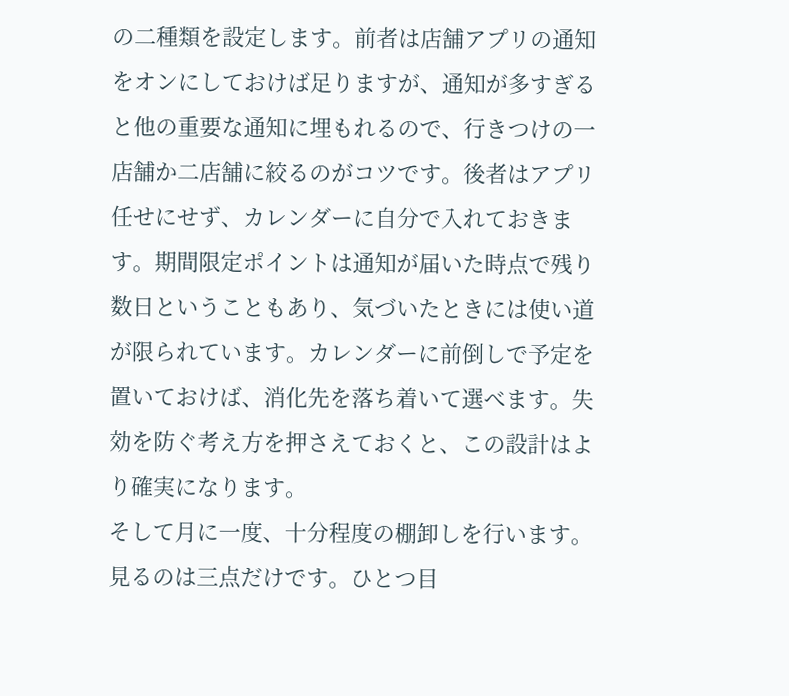の二種類を設定します。前者は店舗アプリの通知をオンにしておけば足りますが、通知が多すぎると他の重要な通知に埋もれるので、行きつけの一店舗か二店舗に絞るのがコツです。後者はアプリ任せにせず、カレンダーに自分で入れておきます。期間限定ポイントは通知が届いた時点で残り数日ということもあり、気づいたときには使い道が限られています。カレンダーに前倒しで予定を置いておけば、消化先を落ち着いて選べます。失効を防ぐ考え方を押さえておくと、この設計はより確実になります。
そして月に一度、十分程度の棚卸しを行います。見るのは三点だけです。ひとつ目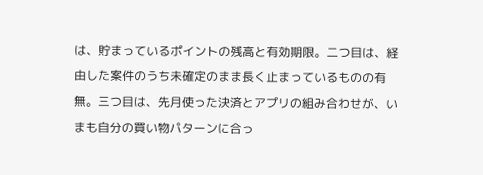は、貯まっているポイントの残高と有効期限。二つ目は、経由した案件のうち未確定のまま長く止まっているものの有無。三つ目は、先月使った決済とアプリの組み合わせが、いまも自分の買い物パターンに合っ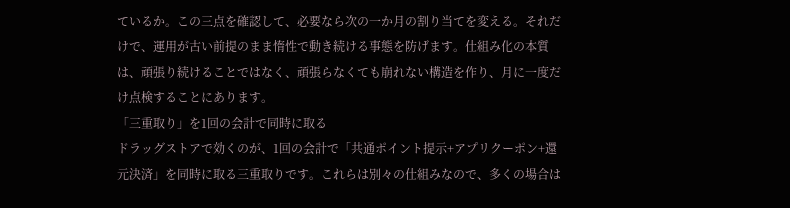ているか。この三点を確認して、必要なら次の一か月の割り当てを変える。それだけで、運用が古い前提のまま惰性で動き続ける事態を防げます。仕組み化の本質は、頑張り続けることではなく、頑張らなくても崩れない構造を作り、月に一度だけ点検することにあります。
「三重取り」を1回の会計で同時に取る
ドラッグストアで効くのが、1回の会計で「共通ポイント提示+アプリクーポン+還元決済」を同時に取る三重取りです。これらは別々の仕組みなので、多くの場合は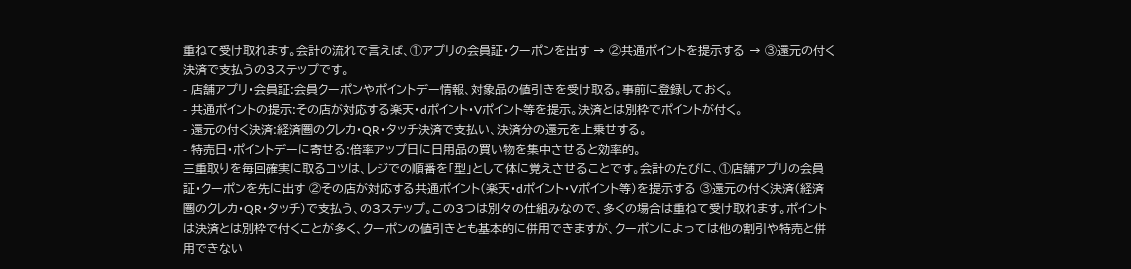重ねて受け取れます。会計の流れで言えば、①アプリの会員証・クーポンを出す → ②共通ポイントを提示する → ③還元の付く決済で支払うの3ステップです。
- 店舗アプリ・会員証:会員クーポンやポイントデー情報、対象品の値引きを受け取る。事前に登録しておく。
- 共通ポイントの提示:その店が対応する楽天・dポイント・Vポイント等を提示。決済とは別枠でポイントが付く。
- 還元の付く決済:経済圏のクレカ・QR・タッチ決済で支払い、決済分の還元を上乗せする。
- 特売日・ポイントデーに寄せる:倍率アップ日に日用品の買い物を集中させると効率的。
三重取りを毎回確実に取るコツは、レジでの順番を「型」として体に覚えさせることです。会計のたびに、①店舗アプリの会員証・クーポンを先に出す ②その店が対応する共通ポイント(楽天・dポイント・Vポイント等)を提示する ③還元の付く決済(経済圏のクレカ・QR・タッチ)で支払う、の3ステップ。この3つは別々の仕組みなので、多くの場合は重ねて受け取れます。ポイントは決済とは別枠で付くことが多く、クーポンの値引きとも基本的に併用できますが、クーポンによっては他の割引や特売と併用できない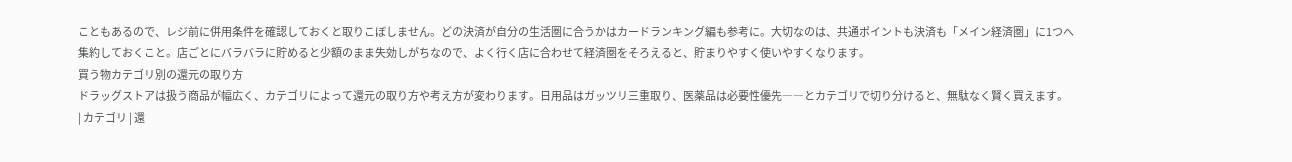こともあるので、レジ前に併用条件を確認しておくと取りこぼしません。どの決済が自分の生活圏に合うかはカードランキング編も参考に。大切なのは、共通ポイントも決済も「メイン経済圏」に1つへ集約しておくこと。店ごとにバラバラに貯めると少額のまま失効しがちなので、よく行く店に合わせて経済圏をそろえると、貯まりやすく使いやすくなります。
買う物カテゴリ別の還元の取り方
ドラッグストアは扱う商品が幅広く、カテゴリによって還元の取り方や考え方が変わります。日用品はガッツリ三重取り、医薬品は必要性優先――とカテゴリで切り分けると、無駄なく賢く買えます。
| カテゴリ | 還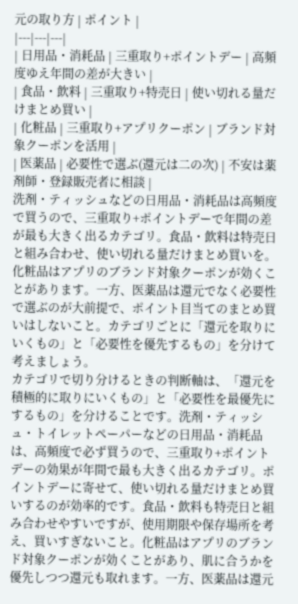元の取り方 | ポイント |
|---|---|---|
| 日用品・消耗品 | 三重取り+ポイントデー | 高頻度ゆえ年間の差が大きい |
| 食品・飲料 | 三重取り+特売日 | 使い切れる量だけまとめ買い |
| 化粧品 | 三重取り+アプリクーポン | ブランド対象クーポンを活用 |
| 医薬品 | 必要性で選ぶ(還元は二の次) | 不安は薬剤師・登録販売者に相談 |
洗剤・ティッシュなどの日用品・消耗品は高頻度で買うので、三重取り+ポイントデーで年間の差が最も大きく出るカテゴリ。食品・飲料は特売日と組み合わせ、使い切れる量だけまとめ買いを。化粧品はアプリのブランド対象クーポンが効くことがあります。一方、医薬品は還元でなく必要性で選ぶのが大前提で、ポイント目当てのまとめ買いはしないこと。カテゴリごとに「還元を取りにいくもの」と「必要性を優先するもの」を分けて考えましょう。
カテゴリで切り分けるときの判断軸は、「還元を積極的に取りにいくもの」と「必要性を最優先にするもの」を分けることです。洗剤・ティッシュ・トイレットペーパーなどの日用品・消耗品は、高頻度で必ず買うので、三重取り+ポイントデーの効果が年間で最も大きく出るカテゴリ。ポイントデーに寄せて、使い切れる量だけまとめ買いするのが効率的です。食品・飲料も特売日と組み合わせやすいですが、使用期限や保存場所を考え、買いすぎないこと。化粧品はアプリのブランド対象クーポンが効くことがあり、肌に合うかを優先しつつ還元も取れます。一方、医薬品は還元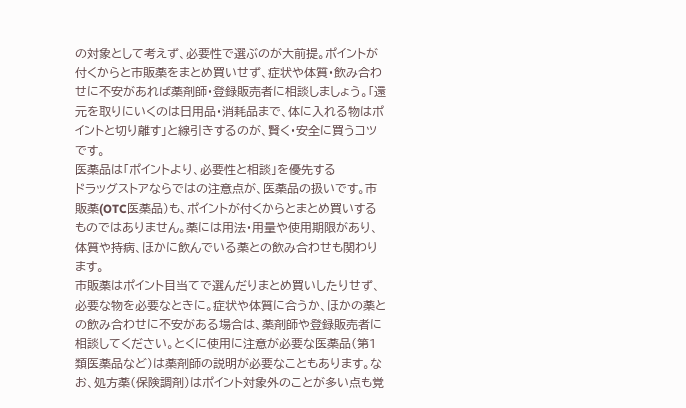の対象として考えず、必要性で選ぶのが大前提。ポイントが付くからと市販薬をまとめ買いせず、症状や体質・飲み合わせに不安があれば薬剤師・登録販売者に相談しましょう。「還元を取りにいくのは日用品・消耗品まで、体に入れる物はポイントと切り離す」と線引きするのが、賢く・安全に買うコツです。
医薬品は「ポイントより、必要性と相談」を優先する
ドラッグストアならではの注意点が、医薬品の扱いです。市販薬(OTC医薬品)も、ポイントが付くからとまとめ買いするものではありません。薬には用法・用量や使用期限があり、体質や持病、ほかに飲んでいる薬との飲み合わせも関わります。
市販薬はポイント目当てで選んだりまとめ買いしたりせず、必要な物を必要なときに。症状や体質に合うか、ほかの薬との飲み合わせに不安がある場合は、薬剤師や登録販売者に相談してください。とくに使用に注意が必要な医薬品(第1類医薬品など)は薬剤師の説明が必要なこともあります。なお、処方薬(保険調剤)はポイント対象外のことが多い点も覚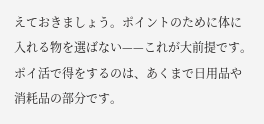えておきましょう。ポイントのために体に入れる物を選ばない——これが大前提です。ポイ活で得をするのは、あくまで日用品や消耗品の部分です。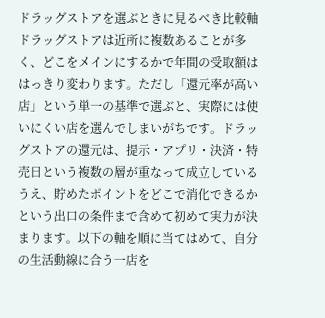ドラッグストアを選ぶときに見るべき比較軸
ドラッグストアは近所に複数あることが多く、どこをメインにするかで年間の受取額ははっきり変わります。ただし「還元率が高い店」という単一の基準で選ぶと、実際には使いにくい店を選んでしまいがちです。ドラッグストアの還元は、提示・アプリ・決済・特売日という複数の層が重なって成立しているうえ、貯めたポイントをどこで消化できるかという出口の条件まで含めて初めて実力が決まります。以下の軸を順に当てはめて、自分の生活動線に合う一店を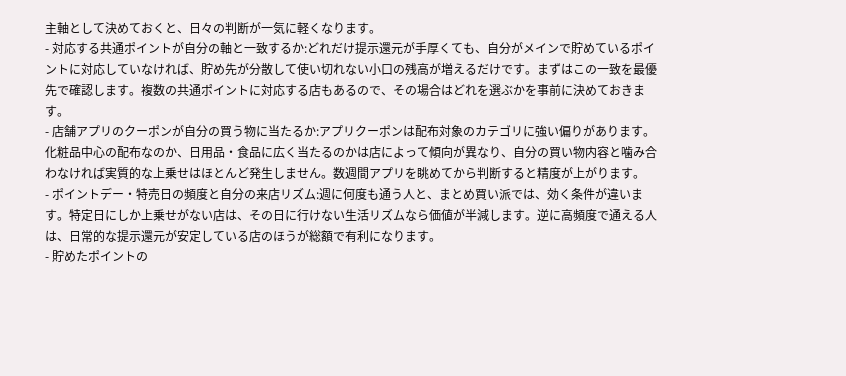主軸として決めておくと、日々の判断が一気に軽くなります。
- 対応する共通ポイントが自分の軸と一致するか:どれだけ提示還元が手厚くても、自分がメインで貯めているポイントに対応していなければ、貯め先が分散して使い切れない小口の残高が増えるだけです。まずはこの一致を最優先で確認します。複数の共通ポイントに対応する店もあるので、その場合はどれを選ぶかを事前に決めておきます。
- 店舗アプリのクーポンが自分の買う物に当たるか:アプリクーポンは配布対象のカテゴリに強い偏りがあります。化粧品中心の配布なのか、日用品・食品に広く当たるのかは店によって傾向が異なり、自分の買い物内容と噛み合わなければ実質的な上乗せはほとんど発生しません。数週間アプリを眺めてから判断すると精度が上がります。
- ポイントデー・特売日の頻度と自分の来店リズム:週に何度も通う人と、まとめ買い派では、効く条件が違います。特定日にしか上乗せがない店は、その日に行けない生活リズムなら価値が半減します。逆に高頻度で通える人は、日常的な提示還元が安定している店のほうが総額で有利になります。
- 貯めたポイントの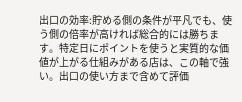出口の効率:貯める側の条件が平凡でも、使う側の倍率が高ければ総合的には勝ちます。特定日にポイントを使うと実質的な価値が上がる仕組みがある店は、この軸で強い。出口の使い方まで含めて評価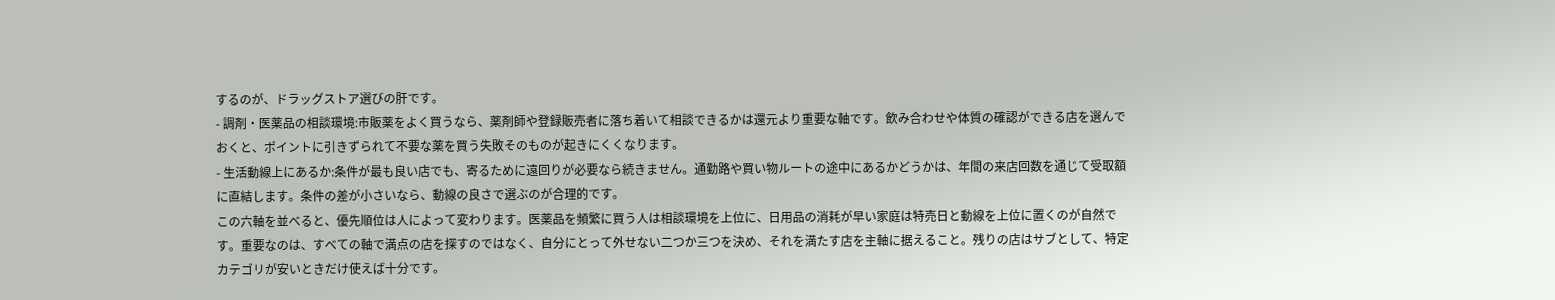するのが、ドラッグストア選びの肝です。
- 調剤・医薬品の相談環境:市販薬をよく買うなら、薬剤師や登録販売者に落ち着いて相談できるかは還元より重要な軸です。飲み合わせや体質の確認ができる店を選んでおくと、ポイントに引きずられて不要な薬を買う失敗そのものが起きにくくなります。
- 生活動線上にあるか:条件が最も良い店でも、寄るために遠回りが必要なら続きません。通勤路や買い物ルートの途中にあるかどうかは、年間の来店回数を通じて受取額に直結します。条件の差が小さいなら、動線の良さで選ぶのが合理的です。
この六軸を並べると、優先順位は人によって変わります。医薬品を頻繁に買う人は相談環境を上位に、日用品の消耗が早い家庭は特売日と動線を上位に置くのが自然です。重要なのは、すべての軸で満点の店を探すのではなく、自分にとって外せない二つか三つを決め、それを満たす店を主軸に据えること。残りの店はサブとして、特定カテゴリが安いときだけ使えば十分です。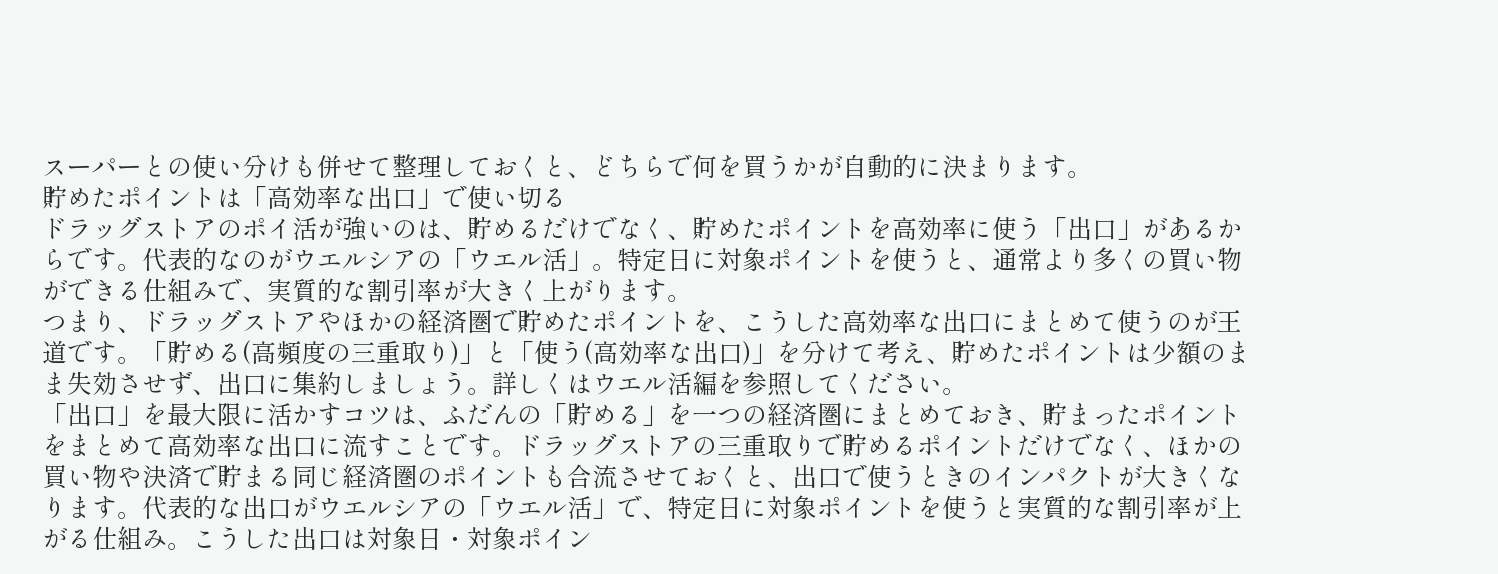スーパーとの使い分けも併せて整理しておくと、どちらで何を買うかが自動的に決まります。
貯めたポイントは「高効率な出口」で使い切る
ドラッグストアのポイ活が強いのは、貯めるだけでなく、貯めたポイントを高効率に使う「出口」があるからです。代表的なのがウエルシアの「ウエル活」。特定日に対象ポイントを使うと、通常より多くの買い物ができる仕組みで、実質的な割引率が大きく上がります。
つまり、ドラッグストアやほかの経済圏で貯めたポイントを、こうした高効率な出口にまとめて使うのが王道です。「貯める(高頻度の三重取り)」と「使う(高効率な出口)」を分けて考え、貯めたポイントは少額のまま失効させず、出口に集約しましょう。詳しくはウエル活編を参照してください。
「出口」を最大限に活かすコツは、ふだんの「貯める」を一つの経済圏にまとめておき、貯まったポイントをまとめて高効率な出口に流すことです。ドラッグストアの三重取りで貯めるポイントだけでなく、ほかの買い物や決済で貯まる同じ経済圏のポイントも合流させておくと、出口で使うときのインパクトが大きくなります。代表的な出口がウエルシアの「ウエル活」で、特定日に対象ポイントを使うと実質的な割引率が上がる仕組み。こうした出口は対象日・対象ポイン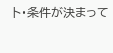ト・条件が決まって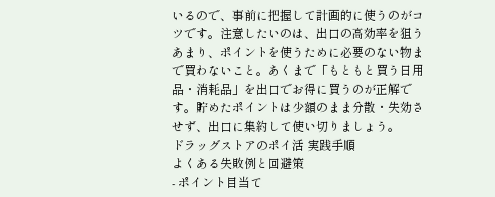いるので、事前に把握して計画的に使うのがコツです。注意したいのは、出口の高効率を狙うあまり、ポイントを使うために必要のない物まで買わないこと。あくまで「もともと買う日用品・消耗品」を出口でお得に買うのが正解です。貯めたポイントは少額のまま分散・失効させず、出口に集約して使い切りましょう。
ドラッグストアのポイ活 実践手順
よくある失敗例と回避策
- ポイント目当て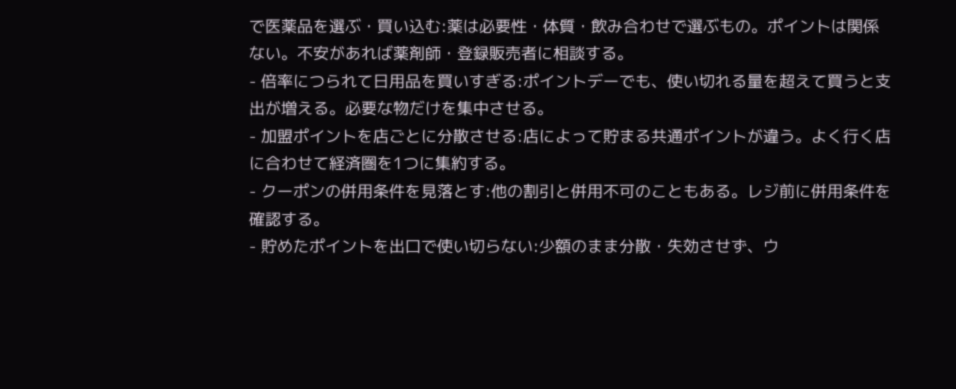で医薬品を選ぶ・買い込む:薬は必要性・体質・飲み合わせで選ぶもの。ポイントは関係ない。不安があれば薬剤師・登録販売者に相談する。
- 倍率につられて日用品を買いすぎる:ポイントデーでも、使い切れる量を超えて買うと支出が増える。必要な物だけを集中させる。
- 加盟ポイントを店ごとに分散させる:店によって貯まる共通ポイントが違う。よく行く店に合わせて経済圏を1つに集約する。
- クーポンの併用条件を見落とす:他の割引と併用不可のこともある。レジ前に併用条件を確認する。
- 貯めたポイントを出口で使い切らない:少額のまま分散・失効させず、ウ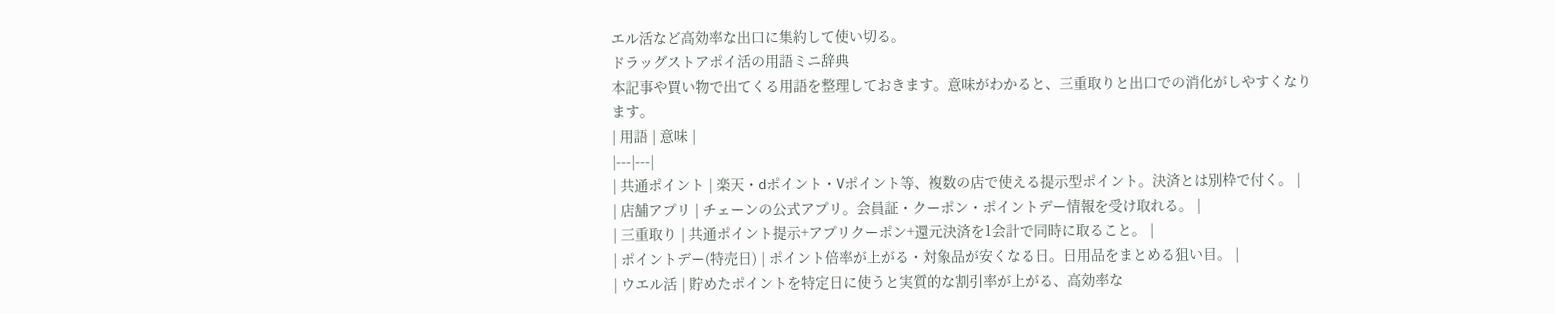エル活など高効率な出口に集約して使い切る。
ドラッグストアポイ活の用語ミニ辞典
本記事や買い物で出てくる用語を整理しておきます。意味がわかると、三重取りと出口での消化がしやすくなります。
| 用語 | 意味 |
|---|---|
| 共通ポイント | 楽天・dポイント・Vポイント等、複数の店で使える提示型ポイント。決済とは別枠で付く。 |
| 店舗アプリ | チェーンの公式アプリ。会員証・クーポン・ポイントデー情報を受け取れる。 |
| 三重取り | 共通ポイント提示+アプリクーポン+還元決済を1会計で同時に取ること。 |
| ポイントデー(特売日) | ポイント倍率が上がる・対象品が安くなる日。日用品をまとめる狙い目。 |
| ウエル活 | 貯めたポイントを特定日に使うと実質的な割引率が上がる、高効率な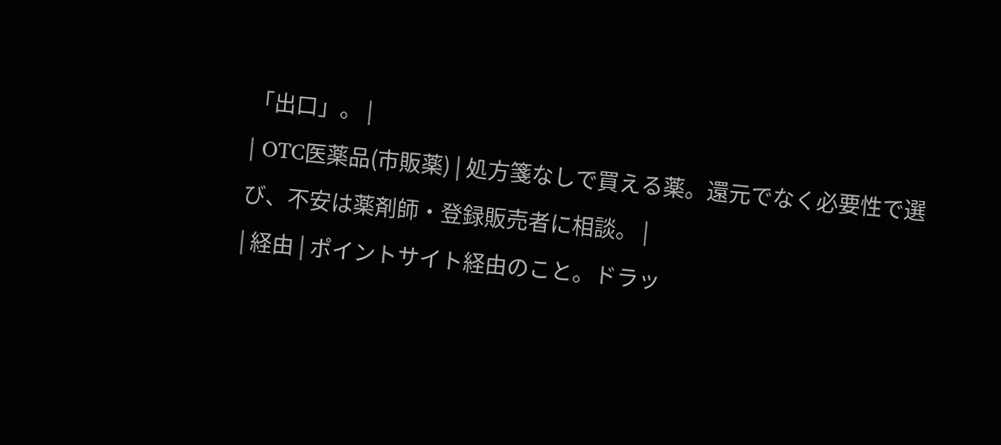「出口」。 |
| OTC医薬品(市販薬) | 処方箋なしで買える薬。還元でなく必要性で選び、不安は薬剤師・登録販売者に相談。 |
| 経由 | ポイントサイト経由のこと。ドラッ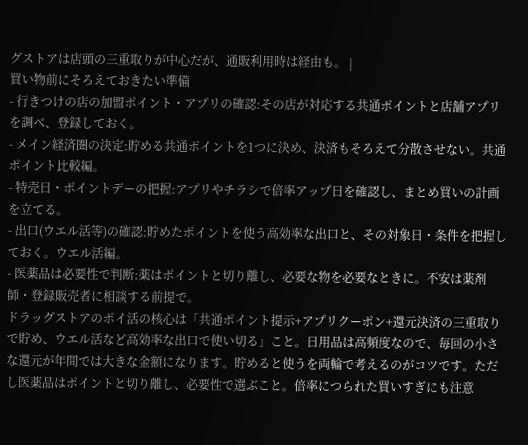グストアは店頭の三重取りが中心だが、通販利用時は経由も。 |
買い物前にそろえておきたい準備
- 行きつけの店の加盟ポイント・アプリの確認:その店が対応する共通ポイントと店舗アプリを調べ、登録しておく。
- メイン経済圏の決定:貯める共通ポイントを1つに決め、決済もそろえて分散させない。共通ポイント比較編。
- 特売日・ポイントデーの把握:アプリやチラシで倍率アップ日を確認し、まとめ買いの計画を立てる。
- 出口(ウエル活等)の確認:貯めたポイントを使う高効率な出口と、その対象日・条件を把握しておく。ウエル活編。
- 医薬品は必要性で判断:薬はポイントと切り離し、必要な物を必要なときに。不安は薬剤師・登録販売者に相談する前提で。
ドラッグストアのポイ活の核心は「共通ポイント提示+アプリクーポン+還元決済の三重取りで貯め、ウエル活など高効率な出口で使い切る」こと。日用品は高頻度なので、毎回の小さな還元が年間では大きな金額になります。貯めると使うを両輪で考えるのがコツです。ただし医薬品はポイントと切り離し、必要性で選ぶこと。倍率につられた買いすぎにも注意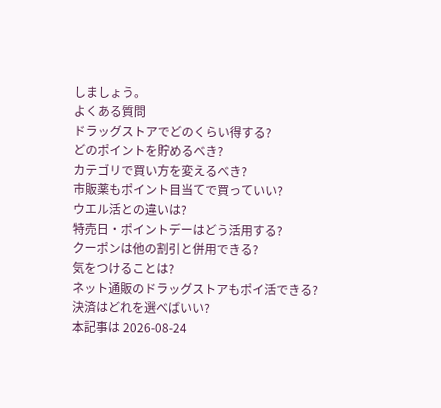しましょう。
よくある質問
ドラッグストアでどのくらい得する?
どのポイントを貯めるべき?
カテゴリで買い方を変えるべき?
市販薬もポイント目当てで買っていい?
ウエル活との違いは?
特売日・ポイントデーはどう活用する?
クーポンは他の割引と併用できる?
気をつけることは?
ネット通販のドラッグストアもポイ活できる?
決済はどれを選べばいい?
本記事は 2026-08-24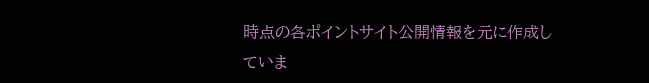時点の各ポイントサイト公開情報を元に作成していま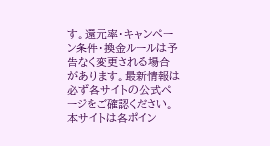す。還元率・キャンペーン条件・換金ルールは予告なく変更される場合があります。最新情報は必ず各サイトの公式ページをご確認ください。本サイトは各ポイン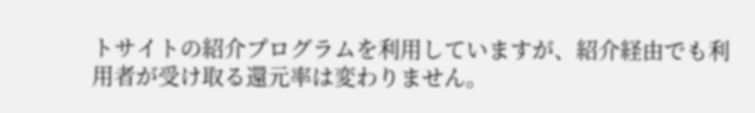トサイトの紹介プログラムを利用していますが、紹介経由でも利用者が受け取る還元率は変わりません。